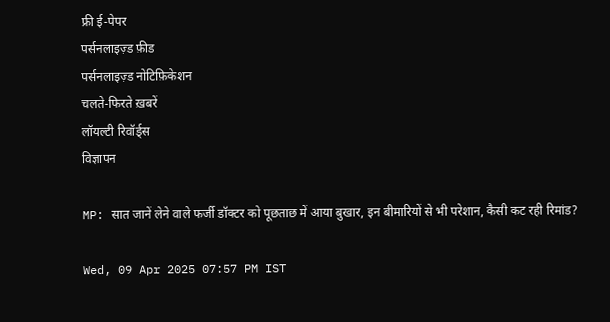फ्री ई-पेपर
पर्सनलाइज़्ड फ़ीड
पर्सनलाइज़्ड नोटिफ़िकेशन
चलते-फिरते ख़बरें
लॉयल्टी रिवॉर्ड्स
विज्ञापन

MP: सात जानें लेने वाले फर्जी डॉक्टर को पूछताछ में आया बुखार, इन बीमारियों से भी परेशान, कैसी कट रही रिमांड?

Wed, 09 Apr 2025 07:57 PM IST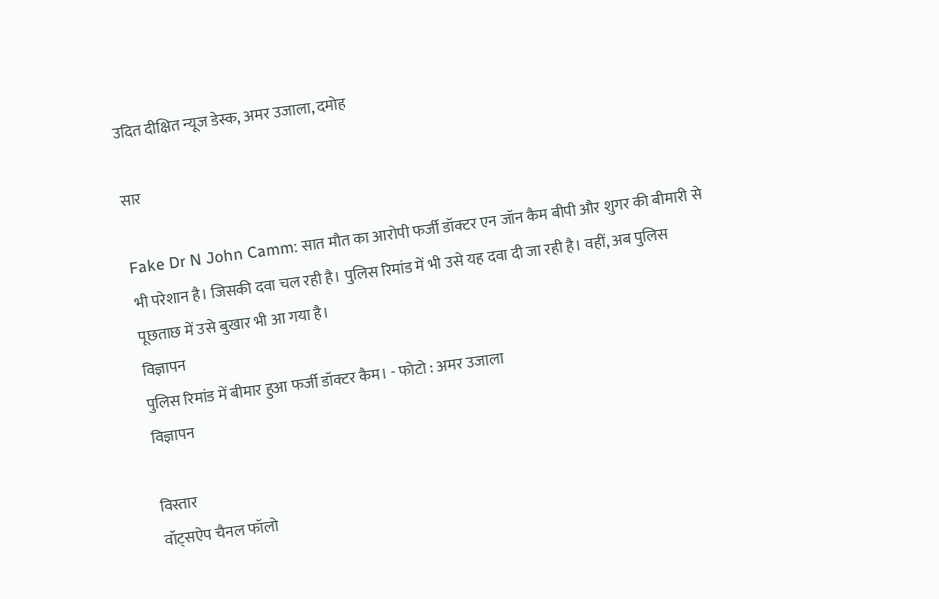उदित दीक्षित न्यूज डेस्क, अमर उजाला, दमोह

सार

Fake Dr N John Camm: सात मौत का आरोपी फर्जी डॉक्टर एन जॉन कैम बीपी और शुगर की बीमारी से भी परेशान है। जिसकी दवा चल रही है। पुलिस रिमांड में भी उसे यह दवा दी जा रही है। वहीं, अब पुलिस पूछताछ में उसे बुखार भी आ गया है।
विज्ञापन
पुलिस रिमांड में बीमार हुआ फर्जी डॉक्टर कैम। - फोटो : अमर उजाला
विज्ञापन

विस्तार
वॉट्सऐप चैनल फॉलो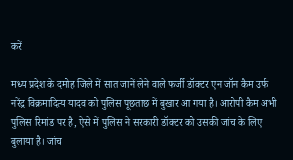करें

मध्य प्रदेश के दमोह जिले में सात जानें लेने वाले फर्जी डॉक्टर एन जॉन कैम उर्फ नरेंद्र विक्रमादित्य यादव को पुलिस पूछताछ में बुखार आ गया है। आरोपी कैम अभी पुलिस रिमांड पर है, ऐसे में पुलिस ने सरकारी डॉक्टर को उसकी जांच के लिए बुलाया है। जांच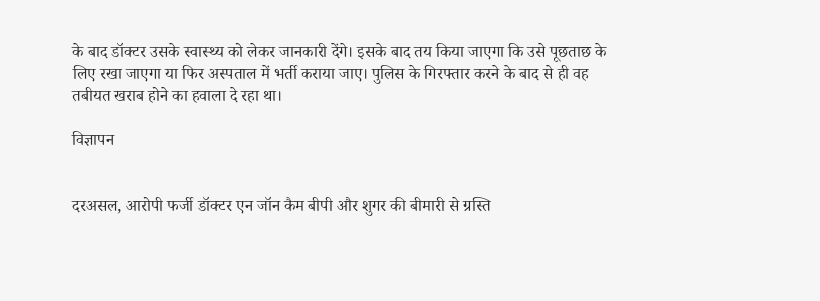के बाद डॉक्टर उसके स्वास्थ्य को लेकर जानकारी देंगे। इसके बाद तय किया जाएगा कि उसे पूछताछ के लिए रखा जाएगा या फिर अस्पताल में भर्ती कराया जाए। पुलिस के गिरफ्तार करने के बाद से ही वह तबीयत खराब होने का हवाला दे रहा था।

विज्ञापन


दरअसल, आरोपी फर्जी डॉक्टर एन जॉन कैम बीपी और शुगर की बीमारी से ग्रस्ति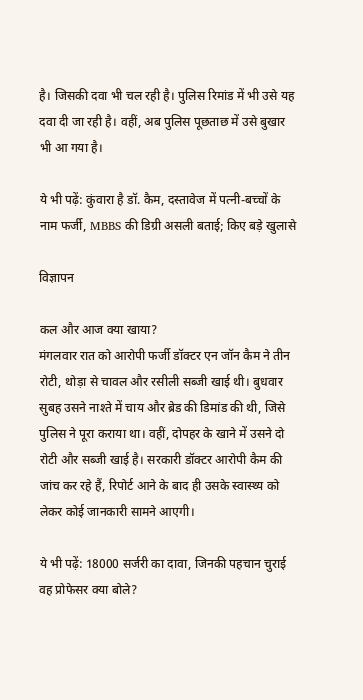है। जिसकी दवा भी चल रही है। पुलिस रिमांड में भी उसे यह दवा दी जा रही है। वहीं, अब पुलिस पूछताछ में उसे बुखार भी आ गया है।

ये भी पढ़ें: कुंवारा है डॉ. कैम, दस्तावेज में पत्नी-बच्चों के नाम फर्जी, MBBS की डिग्री असली बताई; किए बड़े खुलासे

विज्ञापन

कल और आज क्या खाया?
मंगलवार रात को आरोपी फर्जी डॉक्टर एन जॉन कैम ने तीन रोटी, थोड़ा से चावल और रसीली सब्जी खाई थी। बुधवार सुबह उसने नाश्ते में चाय और ब्रेड की डिमांड की थी, जिसे पुलिस ने पूरा कराया था। वहीं, दोपहर के खाने में उसने दो रोटी और सब्जी खाई है। सरकारी डॉक्टर आरोपी कैम की जांच कर रहे हैं, रिपोर्ट आने के बाद ही उसके स्वास्थ्य को लेकर कोई जानकारी सामने आएगी।

ये भी पढ़ें: 18000 सर्जरी का दावा, जिनकी पहचान चुराई वह प्रोफेसर क्या बोले?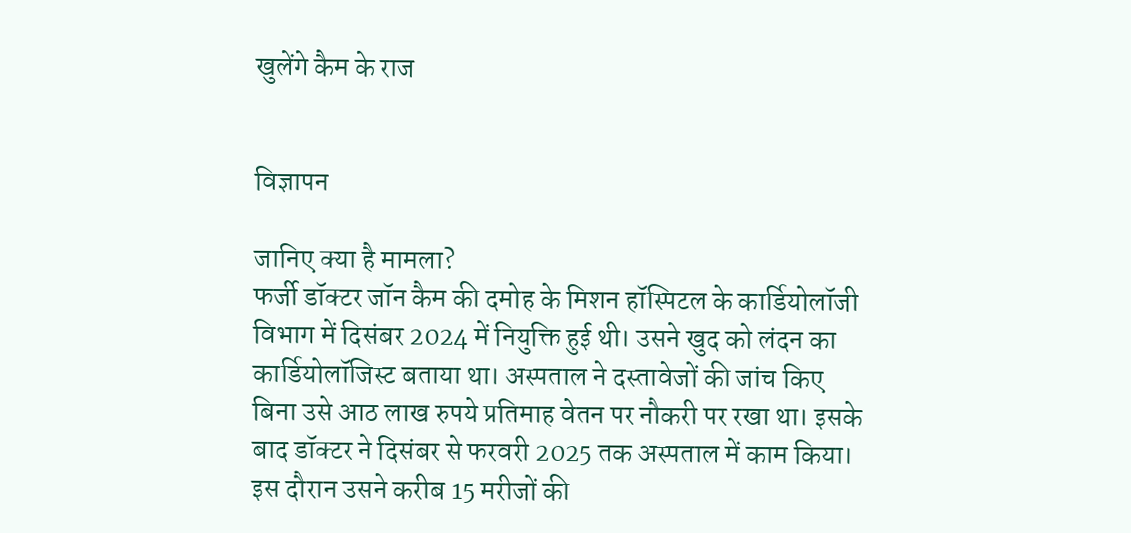खुलेंगे कैम के राज


विज्ञापन

जानिए क्या है मामला?
फर्जी डॉक्टर जॉन कैम की दमोह के मिशन हॉस्पिटल के कार्डियोलॉजी विभाग में दिसंबर 2024 में नियुक्ति हुई थी। उसने खुद को लंदन का कार्डियोलॉजिस्ट बताया था। अस्पताल ने दस्तावेजों की जांच किए बिना उसे आठ लाख रुपये प्रतिमाह वेतन पर नौकरी पर रखा था। इसके बाद डॉक्टर ने दिसंबर से फरवरी 2025 तक अस्पताल में काम किया। इस दौरान उसने करीब 15 मरीजों की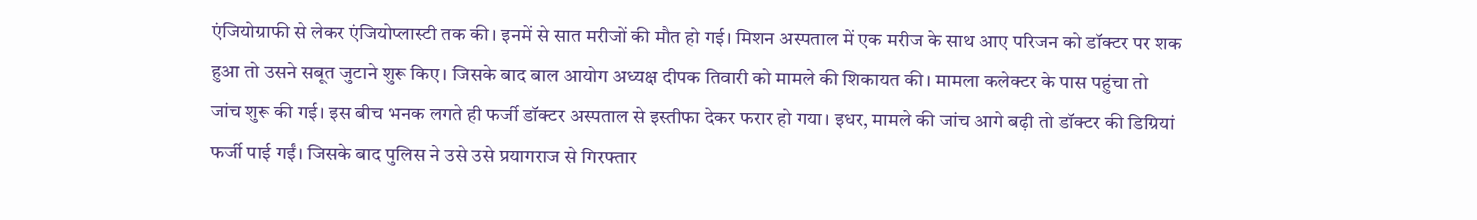एंजियोग्राफी से लेकर एंजियोप्लास्टी तक की। इनमें से सात मरीजों की मौत हो गई। मिशन अस्पताल में एक मरीज के साथ आए परिजन को डॉक्टर पर शक हुआ तो उसने सबूत जुटाने शुरू किए। जिसके बाद बाल आयोग अध्यक्ष दीपक तिवारी को मामले की शिकायत की। मामला कलेक्टर के पास पहुंचा तो जांच शुरू की गई। इस बीच भनक लगते ही फर्जी डॉक्टर अस्पताल से इस्तीफा देकर फरार हो गया। इधर, मामले की जांच आगे बढ़ी तो डॉक्टर की डिग्रियां फर्जी पाई गईं। जिसके बाद पुलिस ने उसे उसे प्रयागराज से गिरफ्तार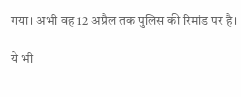गया। अभी वह 12 अप्रैल तक पुलिस की रिमांड पर है।

ये भी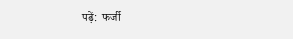पढ़ें:  फर्जी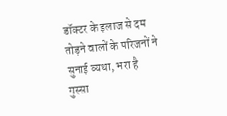डॉक्टर के इलाज से दम तोड़ने वालों के परिजनों ने सुनाई व्यथा, भरा है गुस्सा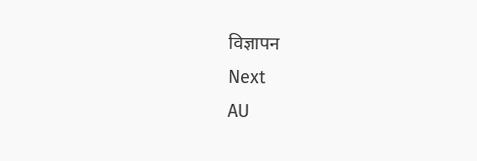विज्ञापन
Next
AU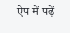ऐप में पढ़ें